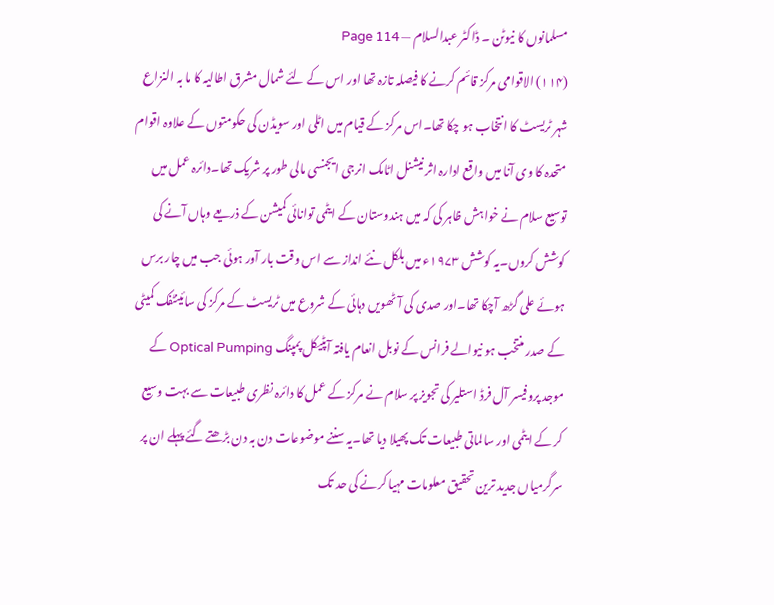مسلمانوں کا نیوٹن ۔ ڈاکٹر عبدالسلام — Page 114
(۱۱۴) الاقوامی مرکز قائم کرنے کا فیصلہ تازہ تھا اور اس کے لئے شمال مشرق اطالیہ کا ما بہ النزاع شہر ٹریسٹ کا انتخاب ہو چکا تھا۔اس مرکز کے قیام میں اٹلی اور سویڈن کی حکومتوں کے علاوہ اقوام متحدہ کا وی آنا میں واقع ادارہ اثر نیشنل اٹامک انرجی ایجنسی مالی طور پر شریک تھا۔دائرہ عمل میں توسیع سلام نے خواہش ظاہر کی کہ میں ہندوستان کے ایٹمی توانائی کمیشن کے ذریعے وہاں آنے کی کوشش کروں۔یہ کوشش ۱۹۷۳ء میں بلکل نئے انداز سے اس وقت بار آور ہوئی جب میں چار برس ہوئے علی گڑھ آچکا تھا۔اور صدی کی آٹھویں دہائی کے شروع میں ٹریسٹ کے مرکز کی سائینٹفک کمیٹی کے صدر منتخب ہو نیوالے فرانس کے نوبل انعام یافتہ آپٹیکل پمپنگ Optical Pumping کے موجد پروفیسر آل فرڈ استلیر کی تجویز پر سلام نے مرکز کے عمل کا دائرہ نظری طبیعات سے بہت وسیع کر کے ایٹمی اور سالماتی طبیعات تک پھیلا دیا تھا۔یہ سننے موضوعات دن بہ دن بڑھتے گئے پہلے ان پر سرگرمیاں جدید ترین تحقیق معلومات مہیا کرنے کی حد تک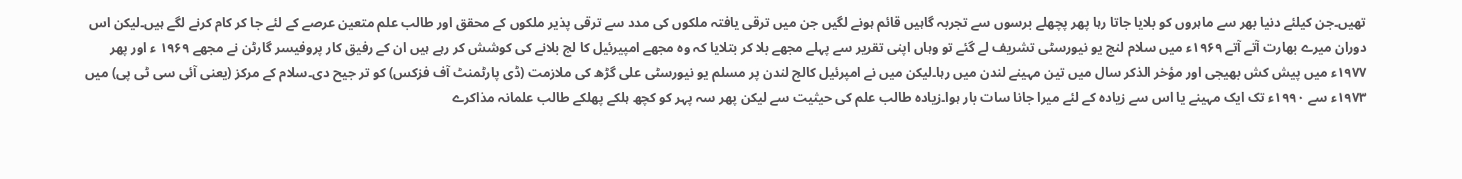تھیں۔جن کیلئے دنیا بھر سے ماہروں کو بلایا جاتا رہا پھر پچھلے برسوں سے تجربہ گاہیں قائم ہونے لگیں جن میں ترقی یافتہ ملکوں کی مدد سے ترقی پذیر ملکوں کے محقق اور طالب علم متعین عرصے کے لئے جا کر کام کرنے لگے ہیں۔لیکن اس دوران میرے بھارت آتے آتے ۱۹۶۹ء میں سلام لنج یو نیورسٹی تشریف لے گئے تو وہاں اپنی تقریر سے پہلے مجھے بلا کر بتلایا کہ وہ مجھے امپیرئیل کا لج بلانے کی کوشش کر رہے ہیں ان کے رفیق کار پروفیسر گارٹن نے مجھے ۱۹۶۹ ء اور پھر ۱۹۷۷ء میں پیش کش بھیجی اور مؤخر الذکر سال میں تین مہینے لندن میں رہا۔لیکن میں نے امپرئیل کالج لندن پر مسلم یو نیورسٹی علی گڑھ کی ملازمت (ڈی پارٹمنٹ آف فزکس) کو تر جیح دی۔سلام کے مرکز (یعنی آئی سی ٹی پی) میں ۱۹۷۳ء سے ۱۹۹۰ء تک ایک مہینے یا اس سے زیادہ کے لئے میرا جانا سات بار ہوا۔زیادہ طالب علم کی حیثیت سے لیکن پھر سہ پہر کو کچھ ہلکے پھلکے طالب علمانہ مذاکرے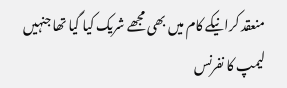منعقد کرانیکے کام میں بھی مجھے شریک کیا گیا تھا جنہیں لیمپ کا نفرنس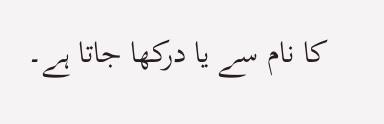کا نام سے یا درکھا جاتا ہے۔